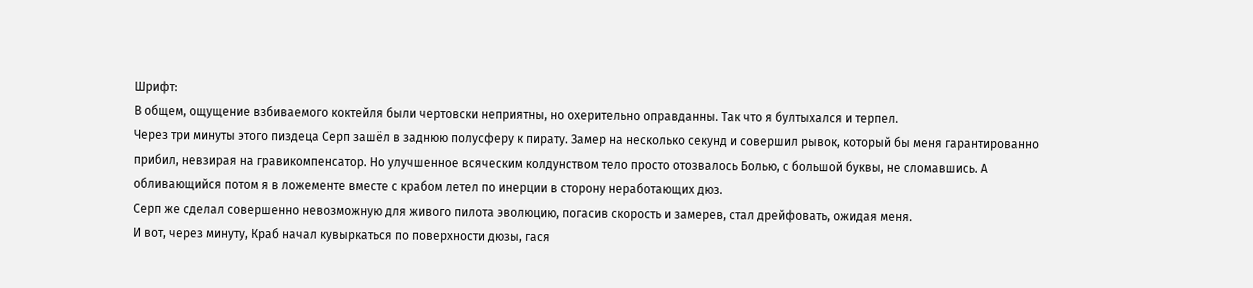Шрифт:
В общем, ощущение взбиваемого коктейля были чертовски неприятны, но охерительно оправданны. Так что я бултыхался и терпел.
Через три минуты этого пиздеца Серп зашёл в заднюю полусферу к пирату. Замер на несколько секунд и совершил рывок, который бы меня гарантированно прибил, невзирая на гравикомпенсатор. Но улучшенное всяческим колдунством тело просто отозвалось Болью, с большой буквы, не сломавшись. А обливающийся потом я в ложементе вместе с крабом летел по инерции в сторону неработающих дюз.
Серп же сделал совершенно невозможную для живого пилота эволюцию, погасив скорость и замерев, стал дрейфовать, ожидая меня.
И вот, через минуту, Краб начал кувыркаться по поверхности дюзы, гася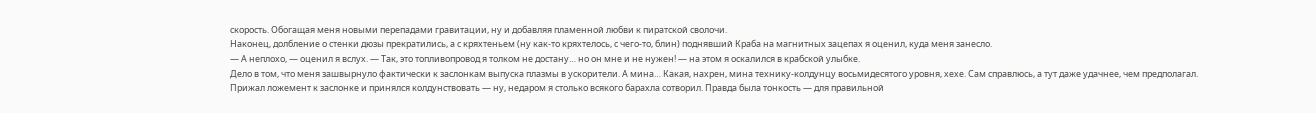скорость. Обогащая меня новыми перепадами гравитации, ну и добавляя пламенной любви к пиратской сволочи.
Наконец, долбление о стенки дюзы прекратились, а с кряхтеньем (ну как-то кряхтелось, с чего-то, блин) поднявший Краба на магнитных зацепах я оценил, куда меня занесло.
— А неплохо, — оценил я вслух. — Так, это топливопровод я толком не достану… но он мне и не нужен! — на этом я оскалился в крабской улыбке.
Дело в том, что меня зашвырнуло фактически к заслонкам выпуска плазмы в ускорители. А мина… Какая, нахрен, мина технику-колдунцу восьмидесятого уровня, хехе. Сам справлюсь, а тут даже удачнее, чем предполагал.
Прижал ложемент к заслонке и принялся колдунствовать — ну, недаром я столько всякого барахла сотворил. Правда была тонкость — для правильной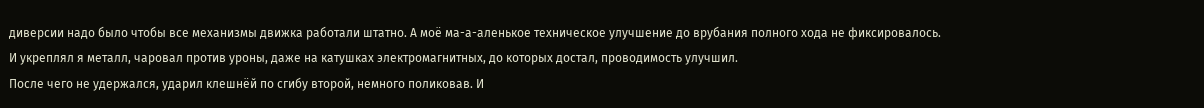диверсии надо было чтобы все механизмы движка работали штатно. А моё ма-а-аленькое техническое улучшение до врубания полного хода не фиксировалось.
И укреплял я металл, чаровал против уроны, даже на катушках электромагнитных, до которых достал, проводимость улучшил.
После чего не удержался, ударил клешнёй по сгибу второй, немного поликовав. И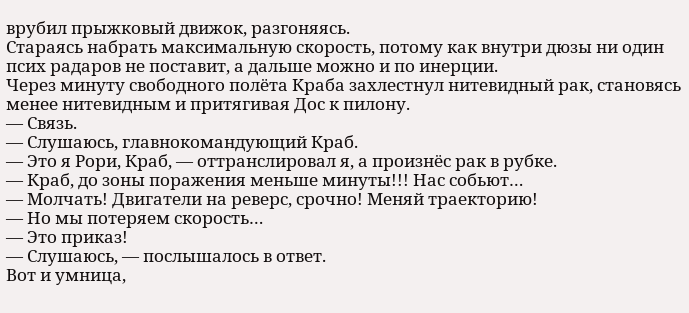врубил прыжковый движок, разгоняясь.
Стараясь набрать максимальную скорость, потому как внутри дюзы ни один псих радаров не поставит, а дальше можно и по инерции.
Через минуту свободного полёта Краба захлестнул нитевидный рак, становясь менее нитевидным и притягивая Дос к пилону.
— Связь.
— Слушаюсь, главнокомандующий Краб.
— Это я Рори, Краб, — оттранслировал я, а произнёс рак в рубке.
— Краб, до зоны поражения меньше минуты!!! Нас собьют…
— Молчать! Двигатели на реверс, срочно! Меняй траекторию!
— Но мы потеряем скорость…
— Это приказ!
— Слушаюсь, — послышалось в ответ.
Вот и умница,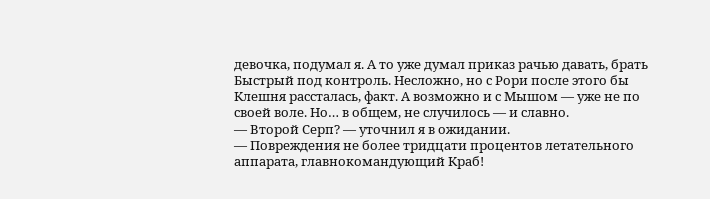девочка, подумал я. А то уже думал приказ рачью давать, брать Быстрый под контроль. Несложно, но с Рори после этого бы Клешня рассталась, факт. А возможно и с Мышом — уже не по своей воле. Но… в общем, не случилось — и славно.
— Второй Серп? — уточнил я в ожидании.
— Повреждения не более тридцати процентов летательного аппарата, главнокомандующий Краб!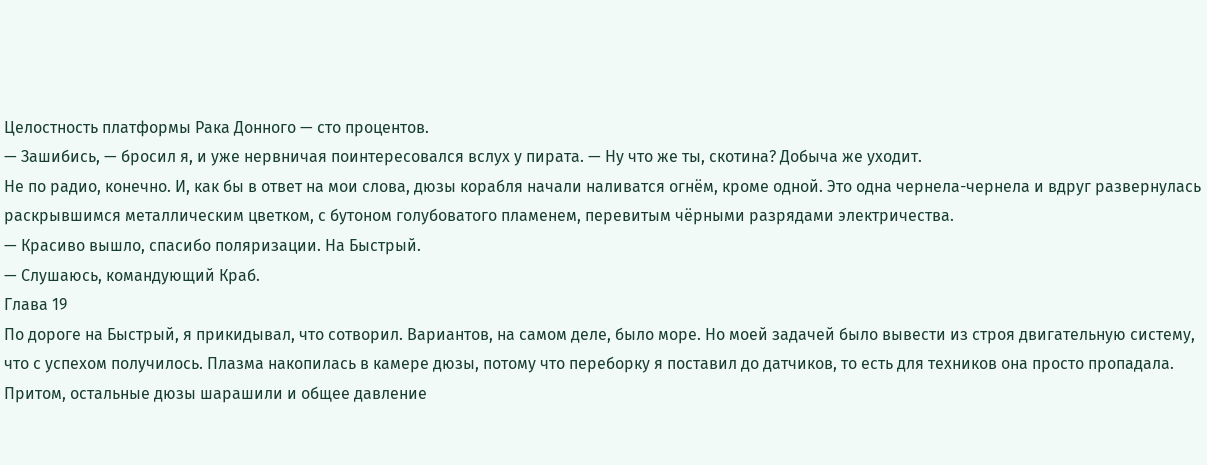Целостность платформы Рака Донного — сто процентов.
— Зашибись, — бросил я, и уже нервничая поинтересовался вслух у пирата. — Ну что же ты, скотина? Добыча же уходит.
Не по радио, конечно. И, как бы в ответ на мои слова, дюзы корабля начали наливатся огнём, кроме одной. Это одна чернела-чернела и вдруг развернулась раскрывшимся металлическим цветком, с бутоном голубоватого пламенем, перевитым чёрными разрядами электричества.
— Красиво вышло, спасибо поляризации. На Быстрый.
— Слушаюсь, командующий Краб.
Глава 19
По дороге на Быстрый, я прикидывал, что сотворил. Вариантов, на самом деле, было море. Но моей задачей было вывести из строя двигательную систему, что с успехом получилось. Плазма накопилась в камере дюзы, потому что переборку я поставил до датчиков, то есть для техников она просто пропадала. Притом, остальные дюзы шарашили и общее давление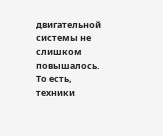двигательной системы не слишком повышалось. То есть, техники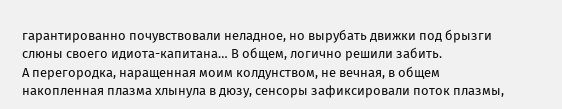гарантированно почувствовали неладное, но вырубать движки под брызги слюны своего идиота-капитана… В общем, логично решили забить.
А перегородка, наращенная моим колдунством, не вечная, в общем накопленная плазма хлынула в дюзу, сенсоры зафиксировали поток плазмы,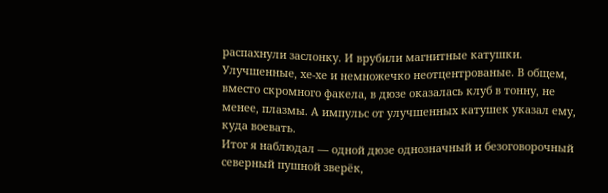распахнули заслонку. И врубили магнитные катушки. Улучшенные, хе-хе и немножечко неотцентрованые. В общем, вместо скромного факела, в дюзе оказалась клуб в тонну, не менее, плазмы. А импульс от улучшенных катушек указал ему, куда воевать.
Итог я наблюдал — одной дюзе однозначный и безоговорочный северный пушной зверёк,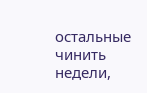остальные чинить недели,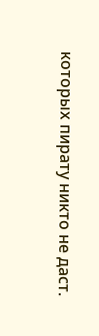которых пирату никто не даст.